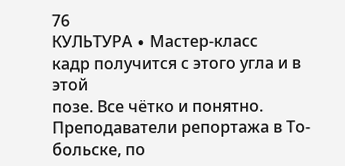76
КУЛЬТУРА ∙ Мастер-класс
кадр получится с этого угла и в этой
позе. Все чётко и понятно.
Преподаватели репортажа в То-
больске, по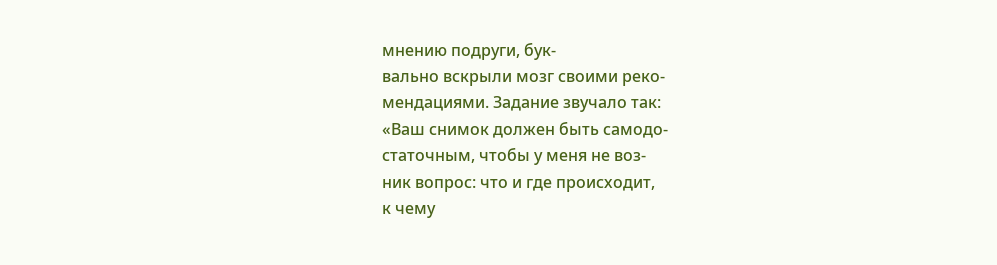мнению подруги, бук-
вально вскрыли мозг своими реко-
мендациями. Задание звучало так:
«Ваш снимок должен быть самодо-
статочным, чтобы у меня не воз-
ник вопрос: что и где происходит,
к чему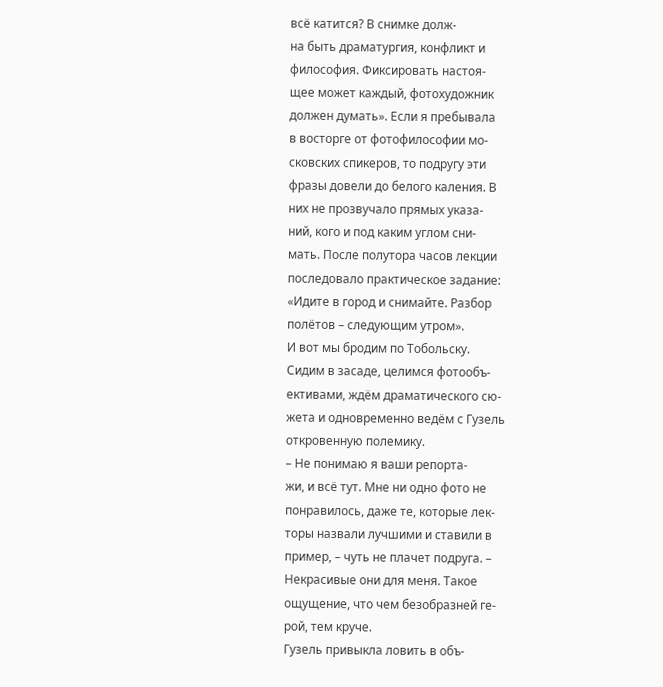всё катится? В снимке долж-
на быть драматургия, конфликт и
философия. Фиксировать настоя-
щее может каждый, фотохудожник
должен думать». Если я пребывала
в восторге от фотофилософии мо-
сковских спикеров, то подругу эти
фразы довели до белого каления. В
них не прозвучало прямых указа-
ний, кого и под каким углом сни-
мать. После полутора часов лекции
последовало практическое задание:
«Идите в город и снимайте. Разбор
полётов – следующим утром».
И вот мы бродим по Тобольску.
Сидим в засаде, целимся фотообъ-
ективами, ждём драматического сю-
жета и одновременно ведём с Гузель
откровенную полемику.
– Не понимаю я ваши репорта-
жи, и всё тут. Мне ни одно фото не
понравилось, даже те, которые лек-
торы назвали лучшими и ставили в
пример, – чуть не плачет подруга. –
Некрасивые они для меня. Такое
ощущение, что чем безобразней ге-
рой, тем круче.
Гузель привыкла ловить в объ-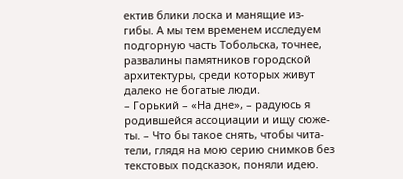ектив блики лоска и манящие из-
гибы. А мы тем временем исследуем
подгорную часть Тобольска, точнее,
развалины памятников городской
архитектуры, среди которых живут
далеко не богатые люди.
– Горький – «На дне», – радуюсь я
родившейся ассоциации и ищу сюже-
ты. – Что бы такое снять, чтобы чита-
тели, глядя на мою серию снимков без
текстовых подсказок, поняли идею.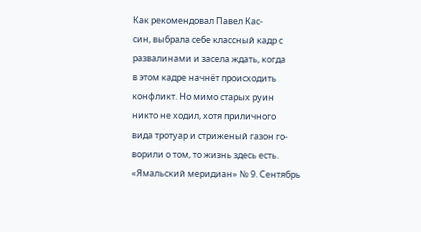Как рекомендовал Павел Кас-
син, выбрала себе классный кадр с
развалинами и засела ждать, когда
в этом кадре начнёт происходить
конфликт. Но мимо старых руин
никто не ходил, хотя приличного
вида тротуар и стриженый газон го-
ворили о том, то жизнь здесь есть.
«Ямальский меридиан» № 9. Сентябрь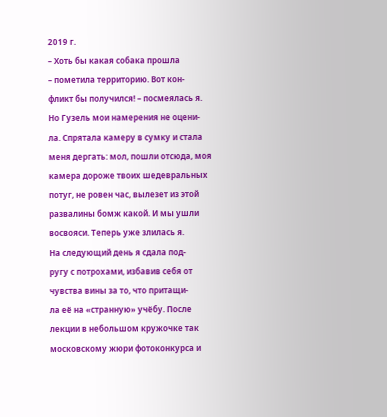2019 г.
– Хоть бы какая собака прошла
– пометила территорию. Вот кон-
фликт бы получился! – посмеялась я.
Но Гузель мои намерения не оцени-
ла. Спрятала камеру в сумку и стала
меня дергать: мол, пошли отсюда, моя
камера дороже твоих шедевральных
потуг, не ровен час, вылезет из этой
развалины бомж какой. И мы ушли
восвояси. Теперь уже злилась я.
На следующий день я сдала под-
ругу с потрохами, избавив себя от
чувства вины за то, что притащи-
ла её на «странную» учёбу. После
лекции в небольшом кружочке так
московскому жюри фотоконкурса и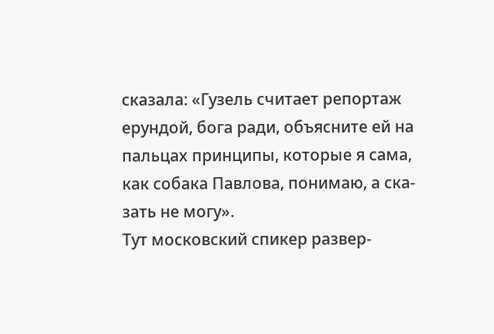сказала: «Гузель считает репортаж
ерундой, бога ради, объясните ей на
пальцах принципы, которые я сама,
как собака Павлова, понимаю, а ска-
зать не могу».
Тут московский спикер развер-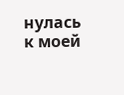нулась к моей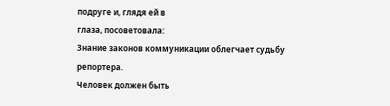подруге и, глядя ей в
глаза, посоветовала:
Знание законов коммуникации облегчает судьбу репортера.
Человек должен быть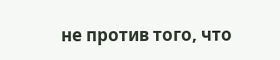не против того, что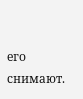его снимают.